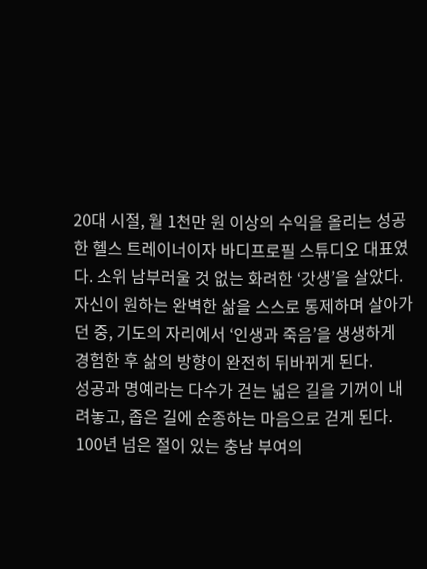20대 시절, 월 1천만 원 이상의 수익을 올리는 성공한 헬스 트레이너이자 바디프로필 스튜디오 대표였다. 소위 남부러울 것 없는 화려한 ‘갓생’을 살았다. 자신이 원하는 완벽한 삶을 스스로 통제하며 살아가던 중, 기도의 자리에서 ‘인생과 죽음’을 생생하게 경험한 후 삶의 방향이 완전히 뒤바뀌게 된다.
성공과 명예라는 다수가 걷는 넓은 길을 기꺼이 내려놓고, 좁은 길에 순종하는 마음으로 걷게 된다. 100년 넘은 절이 있는 충남 부여의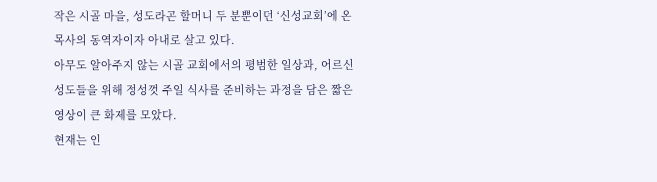작은 시골 마을, 성도라곤 할머니 두 분뿐이던 ‘신성교회’에 온 목사의 동역자이자 아내로 살고 있다.
아무도 알아주지 않는 시골 교회에서의 평범한 일상과, 어르신 성도들을 위해 정성껏 주일 식사를 준비하는 과정을 담은 짧은 영상이 큰 화제를 모았다.
현재는 인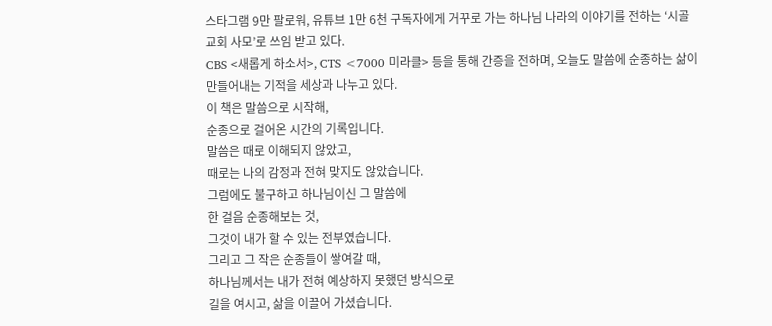스타그램 9만 팔로워, 유튜브 1만 6천 구독자에게 거꾸로 가는 하나님 나라의 이야기를 전하는 ‘시골 교회 사모’로 쓰임 받고 있다.
CBS <새롭게 하소서>, CTS <7000 미라클> 등을 통해 간증을 전하며, 오늘도 말씀에 순종하는 삶이 만들어내는 기적을 세상과 나누고 있다.
이 책은 말씀으로 시작해,
순종으로 걸어온 시간의 기록입니다.
말씀은 때로 이해되지 않았고,
때로는 나의 감정과 전혀 맞지도 않았습니다.
그럼에도 불구하고 하나님이신 그 말씀에
한 걸음 순종해보는 것,
그것이 내가 할 수 있는 전부였습니다.
그리고 그 작은 순종들이 쌓여갈 때,
하나님께서는 내가 전혀 예상하지 못했던 방식으로
길을 여시고, 삶을 이끌어 가셨습니다.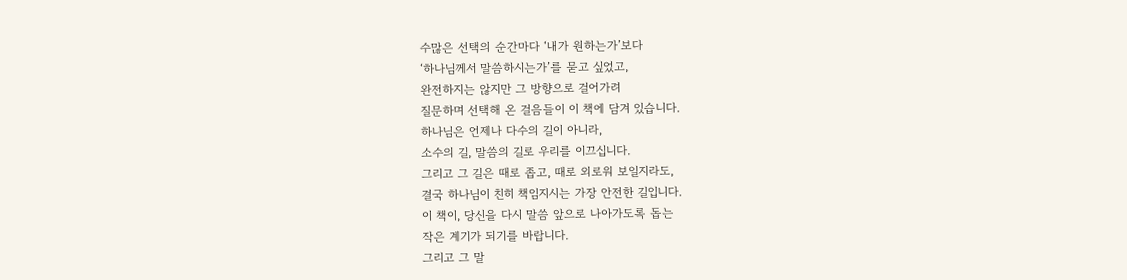수많은 선택의 순간마다 ‘내가 원하는가’보다
‘하나님께서 말씀하시는가’를 묻고 싶었고,
완전하지는 않지만 그 방향으로 걸어가려
질문하며 선택해 온 걸음들이 이 책에 담겨 있습니다.
하나님은 언제나 다수의 길이 아니라,
소수의 길, 말씀의 길로 우리를 이끄십니다.
그리고 그 길은 때로 좁고, 때로 외로워 보일지라도,
결국 하나님이 친히 책임지시는 가장 안전한 길입니다.
이 책이, 당신을 다시 말씀 앞으로 나아가도록 돕는
작은 계기가 되기를 바랍니다.
그리고 그 말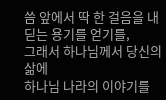씀 앞에서 딱 한 걸음을 내딛는 용기를 얻기를,
그래서 하나님께서 당신의 삶에
하나님 나라의 이야기를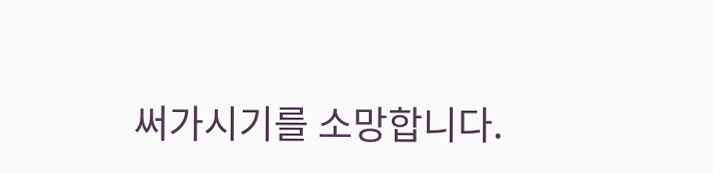써가시기를 소망합니다.